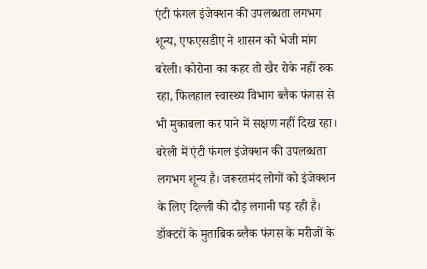एंटी फंगल इंजेक्शन की उपलब्धता लगभग शून्य, एफएसडीए ने शासन को भेजी मांग
बरेली। कोरोना का कहर तो खैर रोके नहीं रुक रहा, फिलहाल स्वास्थ्य विभाग ब्लैक फंगस से भी मुकाबला कर पाने में सक्षण नहीं दिख रहा। बरेली में एंटी फंगल इंजेक्शन की उपलब्धता लगभग शून्य है। जरूरतमंद लोगों को इंजेक्शन के लिए दिल्ली की दौड़ लगानी पड़ रही है।
डॉक्टरों के मुताबिक ब्लैक फंगस के मरीजों के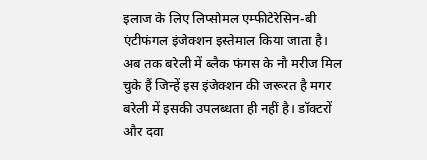इलाज के लिए लिप्सोमल एम्फीटेरेसिन-बी एंटीफंगल इंजेक्शन इस्तेमाल किया जाता है। अब तक बरेली में ब्लैक फंगस के नौ मरीज मिल चुके हैं जिन्हें इस इंजेक्शन की जरूरत है मगर बरेली में इसकी उपलब्धता ही नहीं है। डॉक्टरों और दवा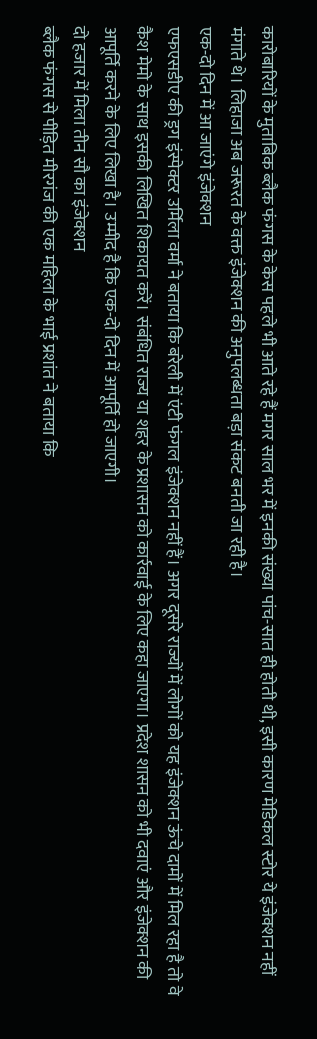कारोबारियों के मुताबिक ब्लैक फंगस के केस पहले भी आते रहे हैं मगर साल भर में इनकी संख्या पांच-सात ही होती थी, इसी कारण मेडिकल स्टोर ये इंजेक्शन नहीं मंगाते थे। लिहाजा अब जरूरत के वक्त इंजेक्शन की अनुपलब्धता बड़ा संकट बनती जा रही है।
एक-दो दिन में आ जाएंगे इंजेक्शन
एफएसडीए की ड्रग इंस्पेक्टर उर्मिला वर्मा ने बताया कि बरेली में एंटी फंगल इंजेक्शन नहीं हैं। अगर दूसरे राज्यों में लोगों को यह इंजेक्शन ऊंचे दामों में मिल रहा है तो वे कैश मेमो के साथ इसकी लिखित शिकायत करें। संबंधित राज्य या शहर के प्रशासन को कार्रवाई के लिए कहा जाएगा। प्रदेश शासन को भी दवाएं और इंजेक्शन की आपूर्ति करने के लिए लिखा है। उम्मीद है कि एक-दो दिन में आपूर्ति हो जाएगी।
दो हजार में मिला तीन सौ का इंजेक्शन
ब्लैक फंगस से पीड़ित मीरगंज की एक महिला के भाई प्रशांत ने बताया कि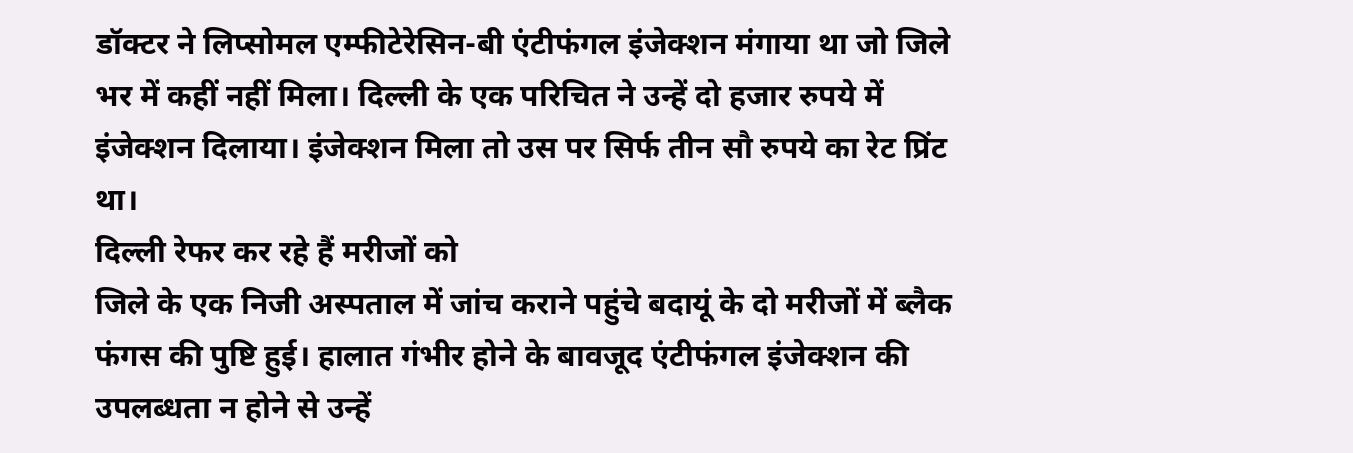डॉक्टर ने लिप्सोमल एम्फीटेरेसिन-बी एंटीफंगल इंजेक्शन मंगाया था जो जिले भर में कहीं नहीं मिला। दिल्ली के एक परिचित ने उन्हें दो हजार रुपये में इंजेक्शन दिलाया। इंजेक्शन मिला तो उस पर सिर्फ तीन सौ रुपये का रेट प्रिंट था।
दिल्ली रेफर कर रहे हैं मरीजों को
जिले के एक निजी अस्पताल में जांच कराने पहुंचे बदायूं के दो मरीजों में ब्लैक फंगस की पुष्टि हुई। हालात गंभीर होने के बावजूद एंटीफंगल इंजेक्शन की उपलब्धता न होने से उन्हें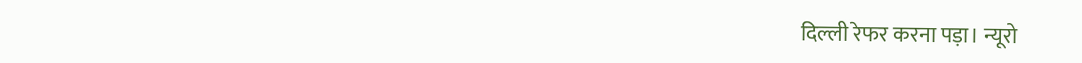दिल्ली रेफर करना पड़ा। न्यूरो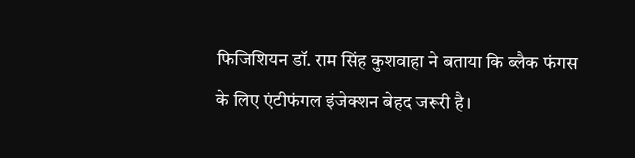फिजिशियन डॉ. राम सिंह कुशवाहा ने बताया कि ब्लैक फंगस के लिए एंटीफंगल इंजेक्शन बेहद जरूरी है।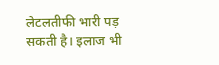लेटलतीफी भारी पड़ सकती है। इलाज भी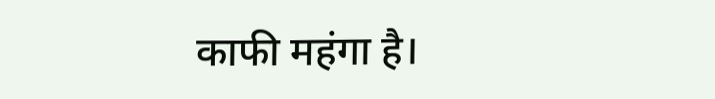काफी महंगा है।